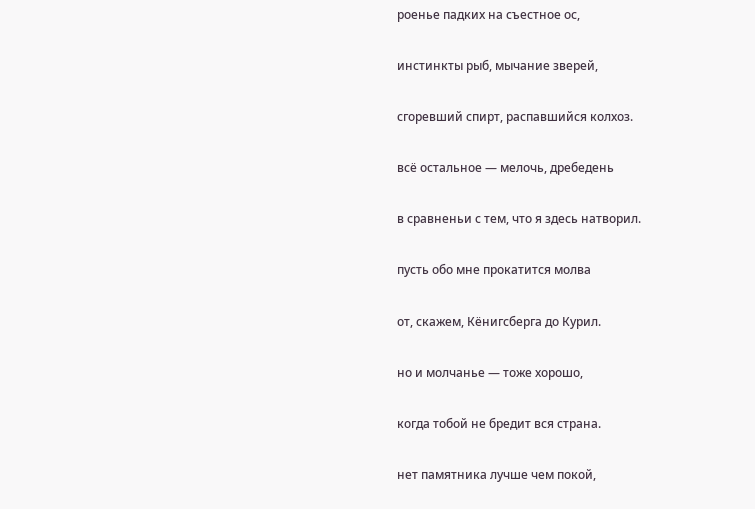роенье падких на съестное ос,

инстинкты рыб, мычание зверей,

сгоревший спирт, распавшийся колхоз.

всё остальное — мелочь, дребедень

в сравненьи с тем, что я здесь натворил.

пусть обо мне прокатится молва

от, скажем, Кёнигсберга до Курил.

но и молчанье — тоже хорошо,

когда тобой не бредит вся страна.

нет памятника лучше чем покой,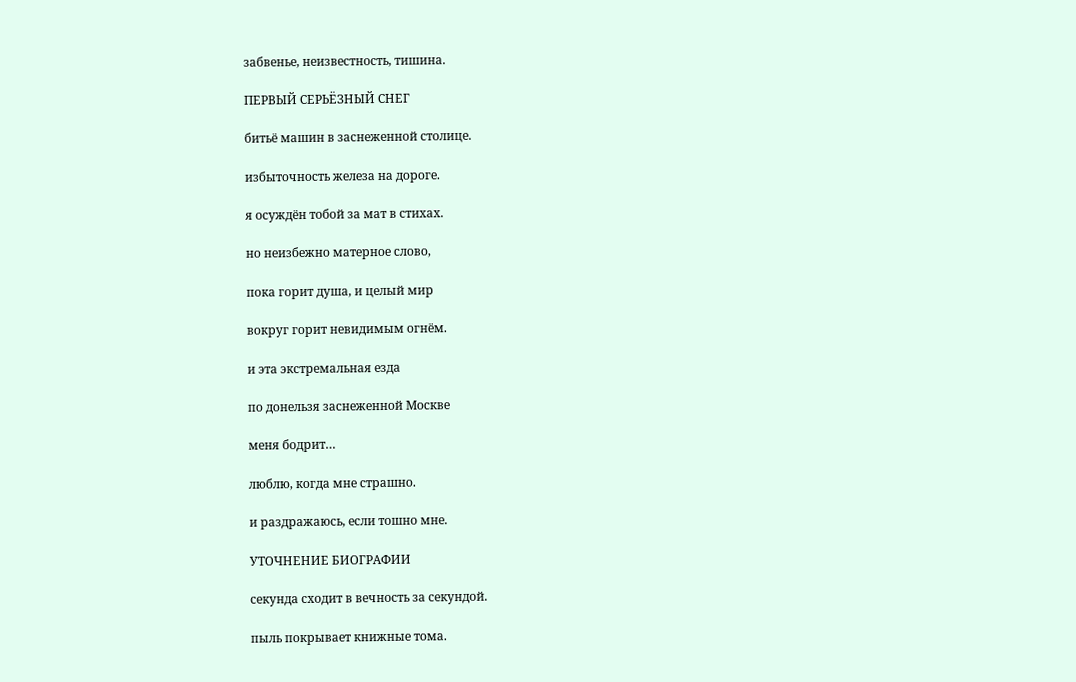забвенье, неизвестность, тишина.

ПЕРВЫЙ СЕРЬЁЗНЫЙ СНЕГ

битьё машин в заснеженной столице.

избыточность железа на дороге.

я осуждён тобой за мат в стихах.

но неизбежно матерное слово,

пока горит душа, и целый мир

вокруг горит невидимым огнём.

и эта экстремальная езда

по донельзя заснеженной Москве

меня бодрит…

люблю, когда мне страшно.

и раздражаюсь, если тошно мне.

УТОЧНЕНИЕ БИОГРАФИИ

секунда сходит в вечность за секундой.

пыль покрывает книжные тома.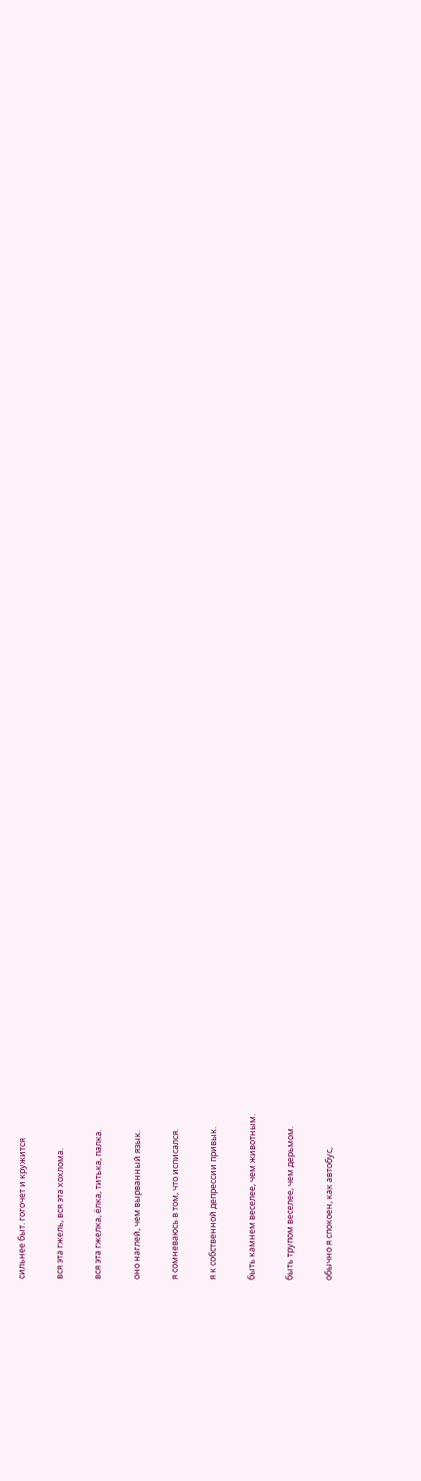сильнее быт. гогочет и кружится

вся эта гжель, вся эта хохлома.

вся эта гжелка, ёлка, титька, палка.

оно наглей, чем вырванный язык.

я сомневаюсь в том, что исписался.

я к собственной депрессии привык.

быть камнем веселее, чем животным.

быть трупом веселее, чем дерьмом.

обычно я спокоен, как автобус,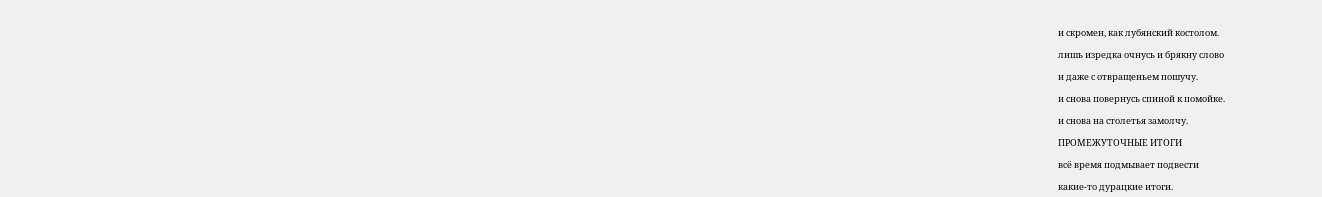и скромен, как лубянский костолом.

лишь изредка очнусь и брякну слово

и даже с отвращеньем пошучу.

и снова повернусь спиной к помойке.

и снова на столетья замолчу.

ПРОМЕЖУТОЧНЫЕ ИТОГИ

всё время подмывает подвести

какие-то дурацкие итоги.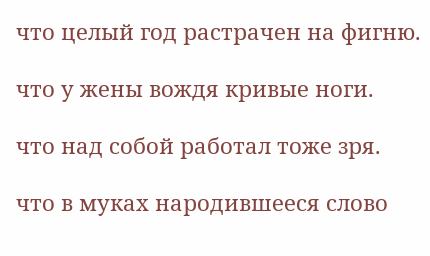что целый год растрачен на фигню.

что у жены вождя кривые ноги.

что над собой работал тоже зря.

что в муках народившееся слово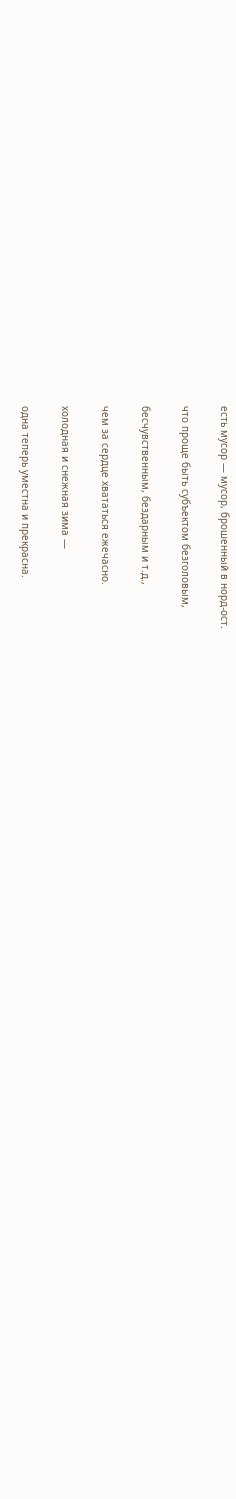есть мусор — мусор, брошенный в норд-ост.

что проще быть субъектом безголовым,

бесчувственным, бездарным и т.д.,

чем за сердце хвататься ежечасно.

холодная и снежная зима —

одна теперь уместна и прекрасна.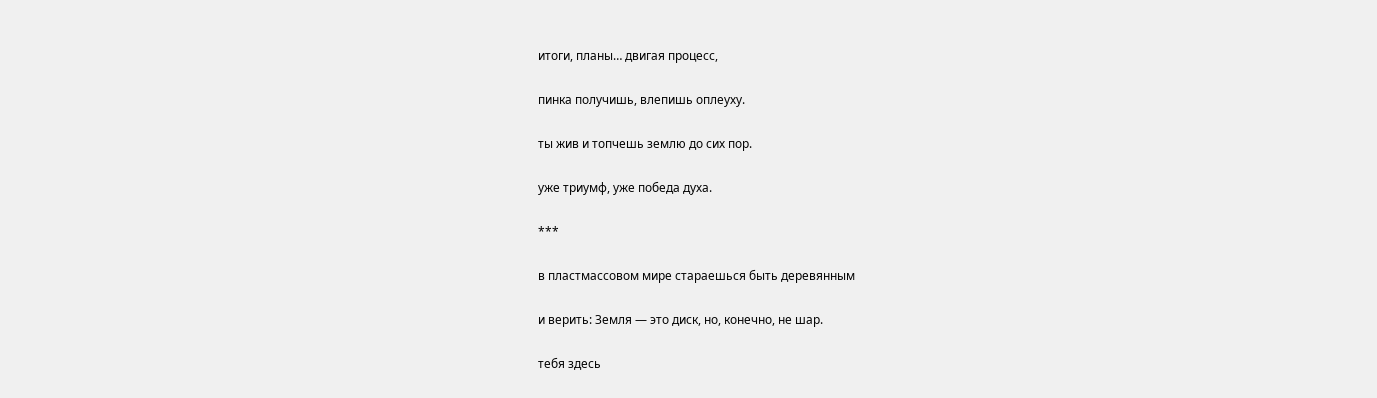итоги, планы… двигая процесс,

пинка получишь, влепишь оплеуху.

ты жив и топчешь землю до сих пор.

уже триумф, уже победа духа.

***

в пластмассовом мире стараешься быть деревянным

и верить: Земля — это диск, но, конечно, не шар.

тебя здесь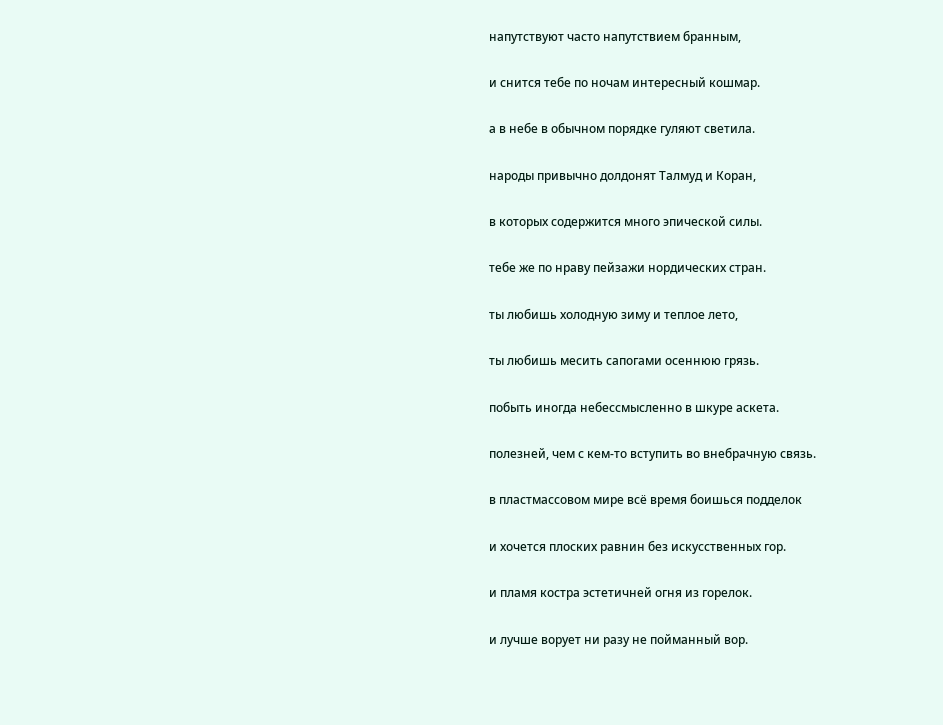напутствуют часто напутствием бранным,

и снится тебе по ночам интересный кошмар.

а в небе в обычном порядке гуляют светила.

народы привычно долдонят Талмуд и Коран,

в которых содержится много эпической силы.

тебе же по нраву пейзажи нордических стран.

ты любишь холодную зиму и теплое лето,

ты любишь месить сапогами осеннюю грязь.

побыть иногда небессмысленно в шкуре аскета.

полезней, чем с кем-то вступить во внебрачную связь.

в пластмассовом мире всё время боишься подделок

и хочется плоских равнин без искусственных гор.

и пламя костра эстетичней огня из горелок.

и лучше ворует ни разу не пойманный вор.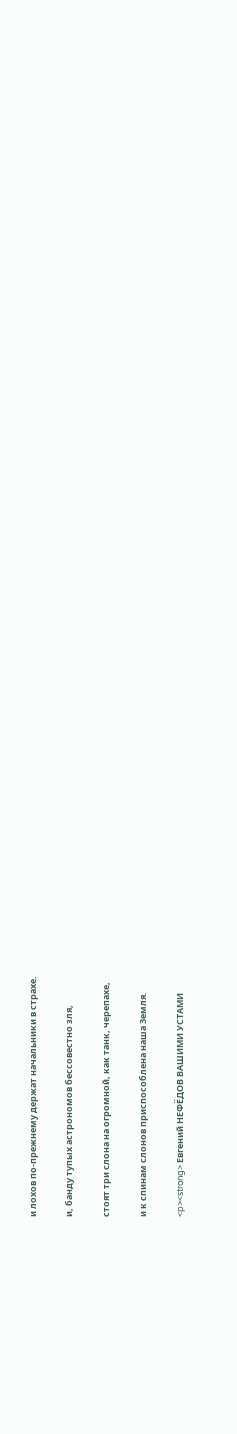и лохов по-прежнему держат начальники в страхе.

и, банду тупых астрономов бессовестно зля,

стоят три слона на огромной, как танк, черепахе,

и к спинам слонов приспособлена наша Земля.

<p><strong> Евгений НЕФЁДОВ ВАШИМИ УСТАМИ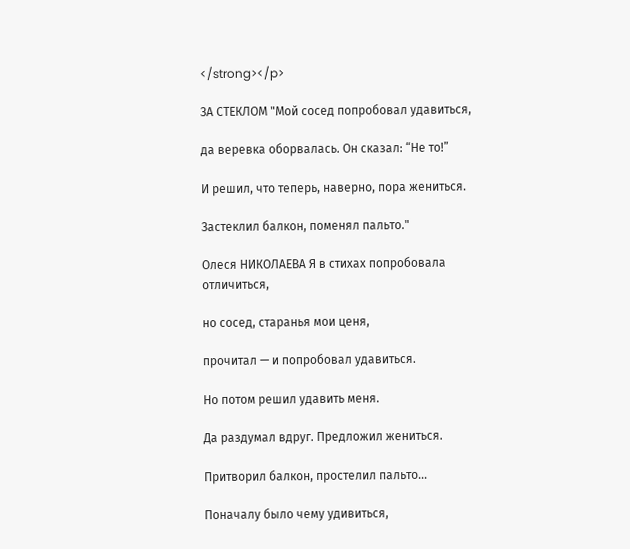</strong></p>

ЗА СТЕКЛОМ "Мой сосед попробовал удавиться,

да веревка оборвалась. Он сказал: “Не то!”

И решил, что теперь, наверно, пора жениться.

Застеклил балкон, поменял пальто."

Олеся НИКОЛАЕВА Я в стихах попробовала отличиться,

но сосед, старанья мои ценя,

прочитал — и попробовал удавиться.

Но потом решил удавить меня.

Да раздумал вдруг. Предложил жениться.

Притворил балкон, простелил пальто...

Поначалу было чему удивиться,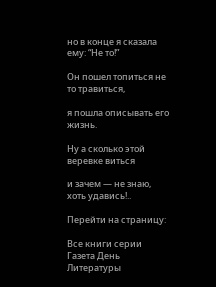но в конце я сказала ему: “Не то!”

Он пошел топиться не то травиться,

я пошла описывать его жизнь.

Ну а сколько этой веревке виться

и зачем — не знаю, хоть удавись!..

Перейти на страницу:

Все книги серии Газета День Литературы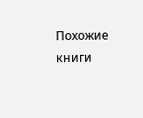Похожие книги